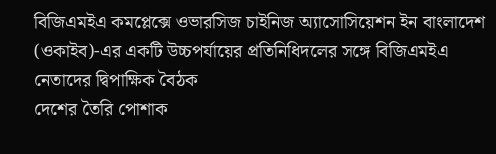বিজিএমইএ কমপ্লেক্সে ওভারসিজ চাইনিজ অ্যাসোসিয়েশন ইন বাংলাদেশ (ওকাইব)-এর একটি উচ্চপর্যায়ের প্রতিনিধিদলের সঙ্গে বিজিএমইএ নেতাদের দ্বিপাক্ষিক বৈঠক
দেশের তৈরি পোশাক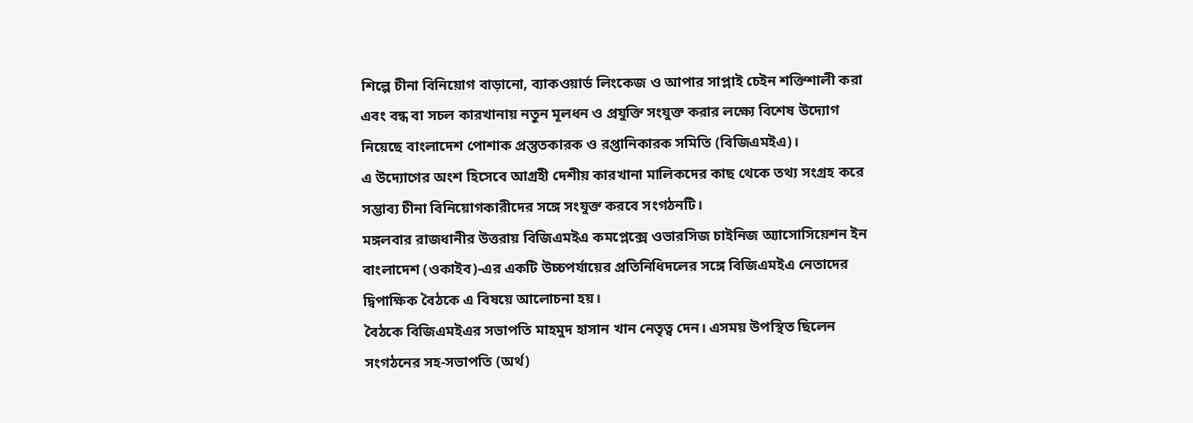শিল্পে চীনা বিনিয়োগ বাড়ানো, ব্যাকওয়ার্ড লিংকেজ ও আপার সাপ্লাই চেইন শক্তিশালী করা এবং বন্ধ বা সচল কারখানায় নতুন মূলধন ও প্রযুক্তি সংযুক্ত করার লক্ষ্যে বিশেষ উদ্যোগ নিয়েছে বাংলাদেশ পোশাক প্রস্তুতকারক ও রপ্তানিকারক সমিতি (বিজিএমইএ)।
এ উদ্যোগের অংশ হিসেবে আগ্রহী দেশীয় কারখানা মালিকদের কাছ থেকে তথ্য সংগ্রহ করে সম্ভাব্য চীনা বিনিয়োগকারীদের সঙ্গে সংযুক্ত করবে সংগঠনটি।
মঙ্গলবার রাজধানীর উত্তরায় বিজিএমইএ কমপ্লেক্সে ওভারসিজ চাইনিজ অ্যাসোসিয়েশন ইন বাংলাদেশ (ওকাইব)-এর একটি উচ্চপর্যায়ের প্রতিনিধিদলের সঙ্গে বিজিএমইএ নেতাদের দ্বিপাক্ষিক বৈঠকে এ বিষয়ে আলোচনা হয়।
বৈঠকে বিজিএমইএর সভাপতি মাহমুদ হাসান খান নেতৃত্ব দেন। এসময় উপস্থিত ছিলেন সংগঠনের সহ-সভাপতি (অর্থ)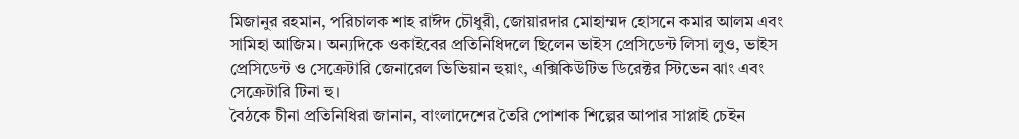মিজানুর রহমান, পরিচালক শাহ রাঈদ চৌধুরী, জোয়ারদার মোহাম্মদ হোসনে কমার আলম এবং সামিহা আজিম। অন্যদিকে ওকাইবের প্রতিনিধিদলে ছিলেন ভাইস প্রেসিডেন্ট লিসা লুও, ভাইস প্রেসিডেন্ট ও সেক্রেটারি জেনারেল ভিভিয়ান হুয়াং, এক্সিকিউটিভ ডিরেক্টর স্টিভেন ঝাং এবং সেক্রেটারি টিনা হু।
বৈঠকে চীনা প্রতিনিধিরা জানান, বাংলাদেশের তৈরি পোশাক শিল্পের আপার সাপ্লাই চেইন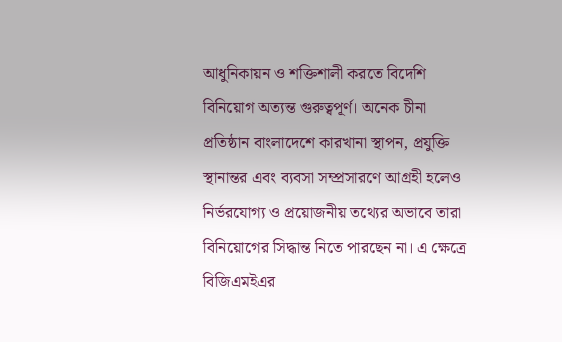আধুনিকায়ন ও শক্তিশালী করতে বিদেশি বিনিয়োগ অত্যন্ত গুরুত্বপূর্ণ। অনেক চীনা প্রতিষ্ঠান বাংলাদেশে কারখানা স্থাপন, প্রযুক্তি স্থানান্তর এবং ব্যবসা সম্প্রসারণে আগ্রহী হলেও নির্ভরযোগ্য ও প্রয়োজনীয় তথ্যের অভাবে তারা বিনিয়োগের সিদ্ধান্ত নিতে পারছেন না। এ ক্ষেত্রে বিজিএমইএর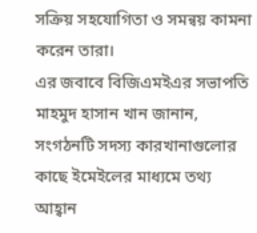সক্রিয় সহযোগিতা ও সমন্বয় কামনা করেন তারা।
এর জবাবে বিজিএমইএর সভাপতি মাহমুদ হাসান খান জানান, সংগঠনটি সদস্য কারখানাগুলোর কাছে ইমেইলের মাধ্যমে তথ্য আহ্বান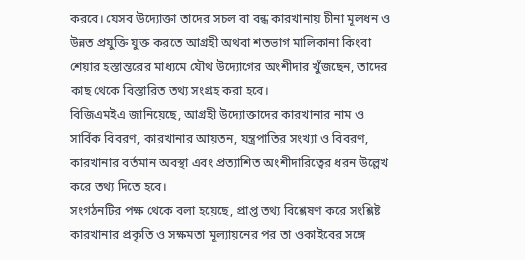করবে। যেসব উদ্যোক্তা তাদের সচল বা বন্ধ কারখানায় চীনা মূলধন ও উন্নত প্রযুক্তি যুক্ত করতে আগ্রহী অথবা শতভাগ মালিকানা কিংবা শেয়ার হস্তান্তরের মাধ্যমে যৌথ উদ্যোগের অংশীদার খুঁজছেন, তাদের কাছ থেকে বিস্তারিত তথ্য সংগ্রহ করা হবে।
বিজিএমইএ জানিয়েছে, আগ্রহী উদ্যোক্তাদের কারখানার নাম ও সার্বিক বিবরণ, কারখানার আয়তন, যন্ত্রপাতির সংখ্যা ও বিবরণ, কারখানার বর্তমান অবস্থা এবং প্রত্যাশিত অংশীদারিত্বের ধরন উল্লেখ করে তথ্য দিতে হবে।
সংগঠনটির পক্ষ থেকে বলা হয়েছে, প্রাপ্ত তথ্য বিশ্লেষণ করে সংশ্লিষ্ট কারখানার প্রকৃতি ও সক্ষমতা মূল্যায়নের পর তা ওকাইবের সঙ্গে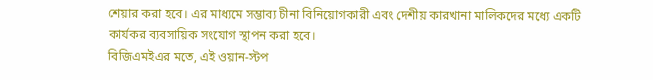শেয়ার করা হবে। এর মাধ্যমে সম্ভাব্য চীনা বিনিয়োগকারী এবং দেশীয় কারখানা মালিকদের মধ্যে একটি কার্যকর ব্যবসায়িক সংযোগ স্থাপন করা হবে।
বিজিএমইএর মতে, এই ওয়ান-স্টপ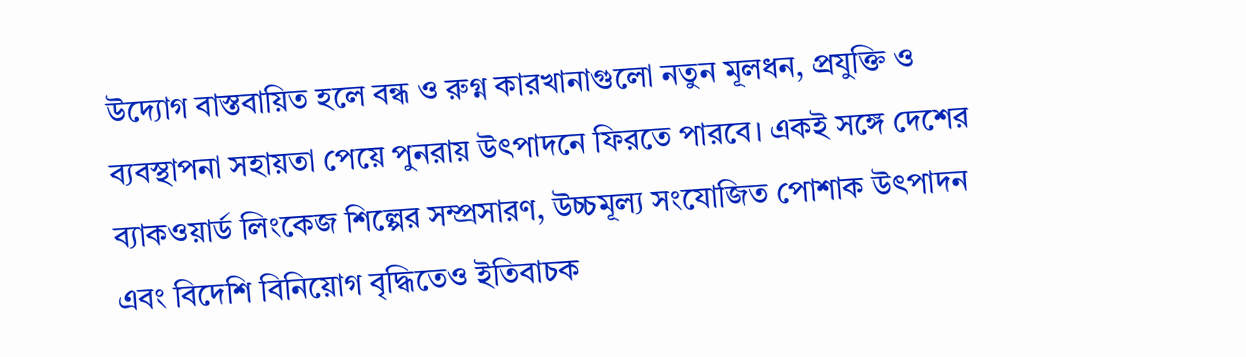উদ্যোগ বাস্তবায়িত হলে বন্ধ ও রুগ্ন কারখানাগুলো নতুন মূলধন, প্রযুক্তি ও ব্যবস্থাপনা সহায়তা পেয়ে পুনরায় উৎপাদনে ফিরতে পারবে। একই সঙ্গে দেশের ব্যাকওয়ার্ড লিংকেজ শিল্পের সম্প্রসারণ, উচ্চমূল্য সংযোজিত পোশাক উৎপাদন এবং বিদেশি বিনিয়োগ বৃদ্ধিতেও ইতিবাচক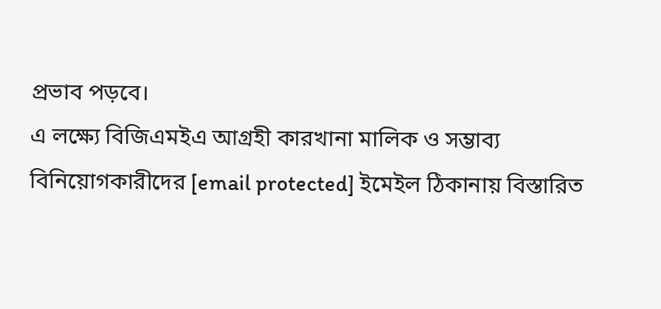প্রভাব পড়বে।
এ লক্ষ্যে বিজিএমইএ আগ্রহী কারখানা মালিক ও সম্ভাব্য বিনিয়োগকারীদের [email protected] ইমেইল ঠিকানায় বিস্তারিত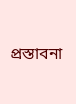প্রস্তাবনা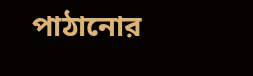পাঠানোর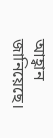আহ্বান জানিয়েছে।